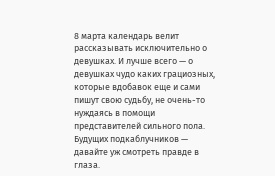8 марта календарь велит рассказывать исключительно о девушках. И лучше всего — о девушках чудо каких грациозных, которые вдобавок еще и сами пишут свою судьбу, не очень-то нуждаясь в помощи представителей сильного пола. Будущих подкаблучников — давайте уж смотреть правде в глаза.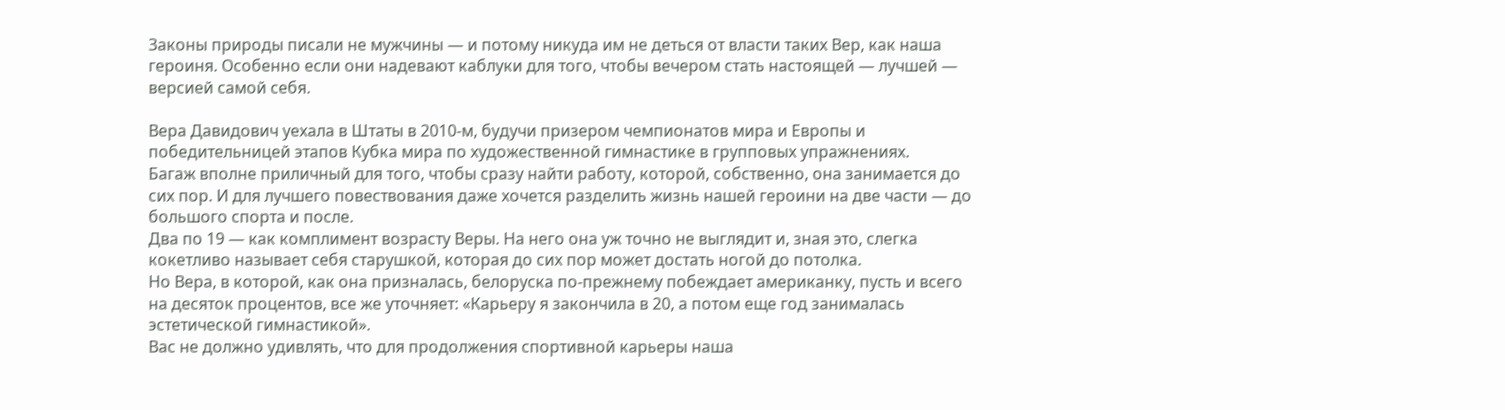Законы природы писали не мужчины — и потому никуда им не деться от власти таких Вер, как наша героиня. Особенно если они надевают каблуки для того, чтобы вечером стать настоящей — лучшей — версией самой себя.

Вера Давидович уехала в Штаты в 2010-м, будучи призером чемпионатов мира и Европы и победительницей этапов Кубка мира по художественной гимнастике в групповых упражнениях.
Багаж вполне приличный для того, чтобы сразу найти работу, которой, собственно, она занимается до сих пор. И для лучшего повествования даже хочется разделить жизнь нашей героини на две части — до большого спорта и после.
Два по 19 — как комплимент возрасту Веры. На него она уж точно не выглядит и, зная это, слегка кокетливо называет себя старушкой, которая до сих пор может достать ногой до потолка.
Но Вера, в которой, как она призналась, белоруска по-прежнему побеждает американку, пусть и всего на десяток процентов, все же уточняет: «Карьеру я закончила в 20, а потом еще год занималась эстетической гимнастикой».
Вас не должно удивлять, что для продолжения спортивной карьеры наша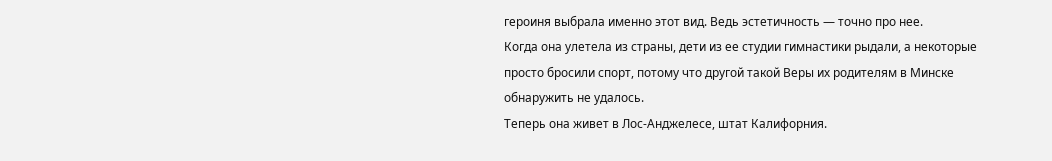героиня выбрала именно этот вид. Ведь эстетичность — точно про нее.
Когда она улетела из страны, дети из ее студии гимнастики рыдали, а некоторые просто бросили спорт, потому что другой такой Веры их родителям в Минске обнаружить не удалось.
Теперь она живет в Лос-Анджелесе, штат Калифорния.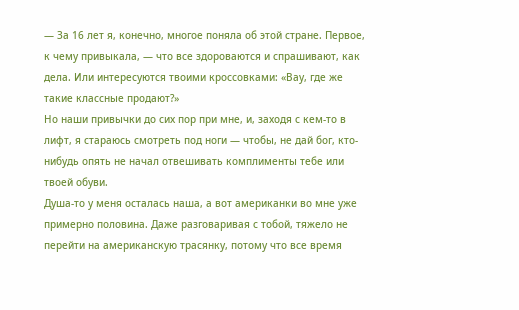— За 16 лет я, конечно, многое поняла об этой стране. Первое, к чему привыкала, — что все здороваются и спрашивают, как дела. Или интересуются твоими кроссовками: «Вау, где же такие классные продают?»
Но наши привычки до сих пор при мне, и, заходя с кем-то в лифт, я стараюсь смотреть под ноги — чтобы, не дай бог, кто-нибудь опять не начал отвешивать комплименты тебе или твоей обуви.
Душа-то у меня осталась наша, а вот американки во мне уже примерно половина. Даже разговаривая с тобой, тяжело не перейти на американскую трасянку, потому что все время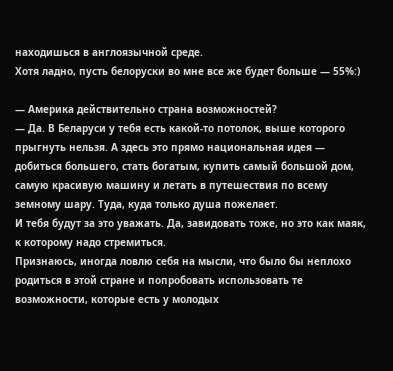находишься в англоязычной среде.
Хотя ладно, пусть белоруски во мне все же будет больше — 55%:)

— Америка действительно страна возможностей?
— Да. В Беларуси у тебя есть какой-то потолок, выше которого прыгнуть нельзя. А здесь это прямо национальная идея — добиться большего, стать богатым, купить самый большой дом, самую красивую машину и летать в путешествия по всему земному шару. Туда, куда только душа пожелает.
И тебя будут за это уважать. Да, завидовать тоже, но это как маяк, к которому надо стремиться.
Признаюсь, иногда ловлю себя на мысли, что было бы неплохо родиться в этой стране и попробовать использовать те возможности, которые есть у молодых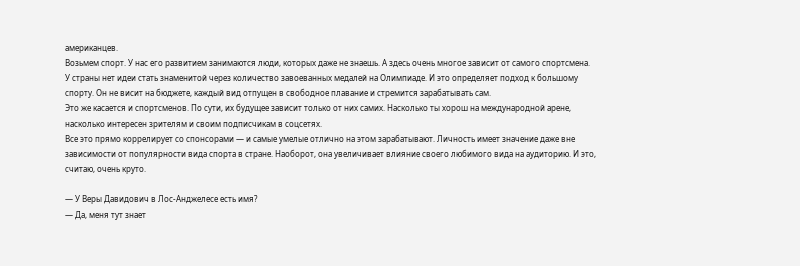американцев.
Возьмем спорт. У нас его развитием занимаются люди, которых даже не знаешь. А здесь очень многое зависит от самого спортсмена.
У страны нет идеи стать знаменитой через количество завоеванных медалей на Олимпиаде. И это определяет подход к большому спорту. Он не висит на бюджете, каждый вид отпущен в свободное плавание и стремится зарабатывать сам.
Это же касается и спортсменов. По сути, их будущее зависит только от них самих. Насколько ты хорош на международной арене, насколько интересен зрителям и своим подписчикам в соцсетях.
Все это прямо коррелирует со спонсорами — и самые умелые отлично на этом зарабатывают. Личность имеет значение даже вне зависимости от популярности вида спорта в стране. Наоборот, она увеличивает влияние своего любимого вида на аудиторию. И это, считаю, очень круто.

— У Веры Давидович в Лос-Анджелесе есть имя?
— Да, меня тут знает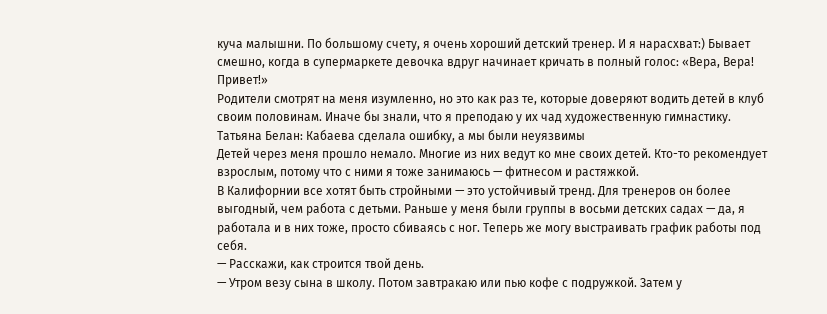куча малышни. По большому счету, я очень хороший детский тренер. И я нарасхват:) Бывает смешно, когда в супермаркете девочка вдруг начинает кричать в полный голос: «Вера, Вера! Привет!»
Родители смотрят на меня изумленно, но это как раз те, которые доверяют водить детей в клуб своим половинам. Иначе бы знали, что я преподаю у их чад художественную гимнастику.
Татьяна Белан: Кабаева сделала ошибку, а мы были неуязвимы
Детей через меня прошло немало. Многие из них ведут ко мне своих детей. Кто-то рекомендует взрослым, потому что с ними я тоже занимаюсь — фитнесом и растяжкой.
В Калифорнии все хотят быть стройными — это устойчивый тренд. Для тренеров он более выгодный, чем работа с детьми. Раньше у меня были группы в восьми детских садах — да, я работала и в них тоже, просто сбиваясь с ног. Теперь же могу выстраивать график работы под себя.
— Расскажи, как строится твой день.
— Утром везу сына в школу. Потом завтракаю или пью кофе с подружкой. Затем у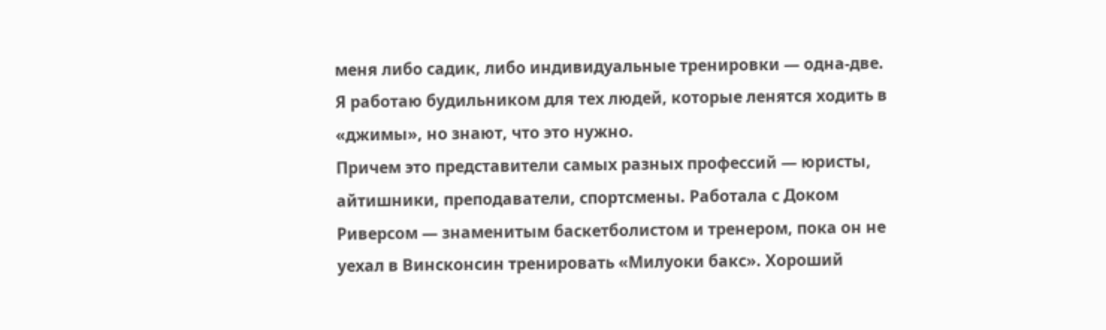меня либо садик, либо индивидуальные тренировки — одна-две. Я работаю будильником для тех людей, которые ленятся ходить в «джимы», но знают, что это нужно.
Причем это представители самых разных профессий — юристы, айтишники, преподаватели, спортсмены. Работала с Доком Риверсом — знаменитым баскетболистом и тренером, пока он не уехал в Винсконсин тренировать «Милуоки бакс». Хороший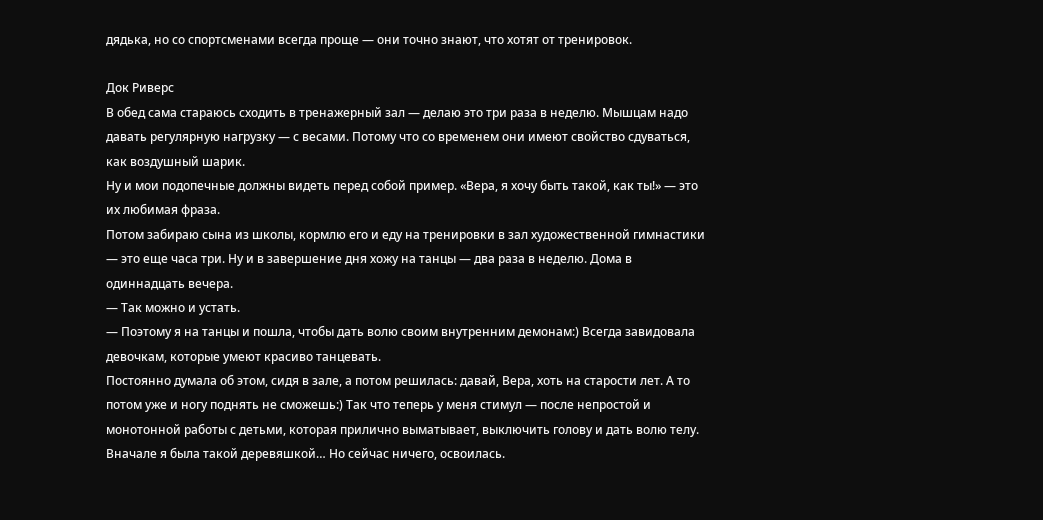дядька, но со спортсменами всегда проще — они точно знают, что хотят от тренировок.

Док Риверс
В обед сама стараюсь сходить в тренажерный зал — делаю это три раза в неделю. Мышцам надо давать регулярную нагрузку — с весами. Потому что со временем они имеют свойство сдуваться, как воздушный шарик.
Ну и мои подопечные должны видеть перед собой пример. «Вера, я хочу быть такой, как ты!» — это их любимая фраза.
Потом забираю сына из школы, кормлю его и еду на тренировки в зал художественной гимнастики — это еще часа три. Ну и в завершение дня хожу на танцы — два раза в неделю. Дома в одиннадцать вечера.
— Так можно и устать.
— Поэтому я на танцы и пошла, чтобы дать волю своим внутренним демонам:) Всегда завидовала девочкам, которые умеют красиво танцевать.
Постоянно думала об этом, сидя в зале, а потом решилась: давай, Вера, хоть на старости лет. А то потом уже и ногу поднять не сможешь:) Так что теперь у меня стимул — после непростой и монотонной работы с детьми, которая прилично выматывает, выключить голову и дать волю телу.
Вначале я была такой деревяшкой… Но сейчас ничего, освоилась.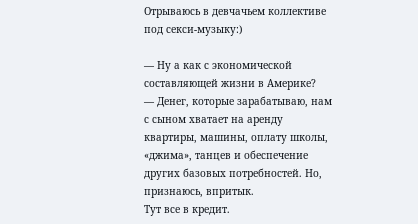Отрываюсь в девчачьем коллективе под секси-музыку:)

— Ну а как с экономической составляющей жизни в Америке?
— Денег, которые зарабатываю, нам с сыном хватает на аренду квартиры, машины, оплату школы, «джима», танцев и обеспечение других базовых потребностей. Но, признаюсь, впритык.
Тут все в кредит.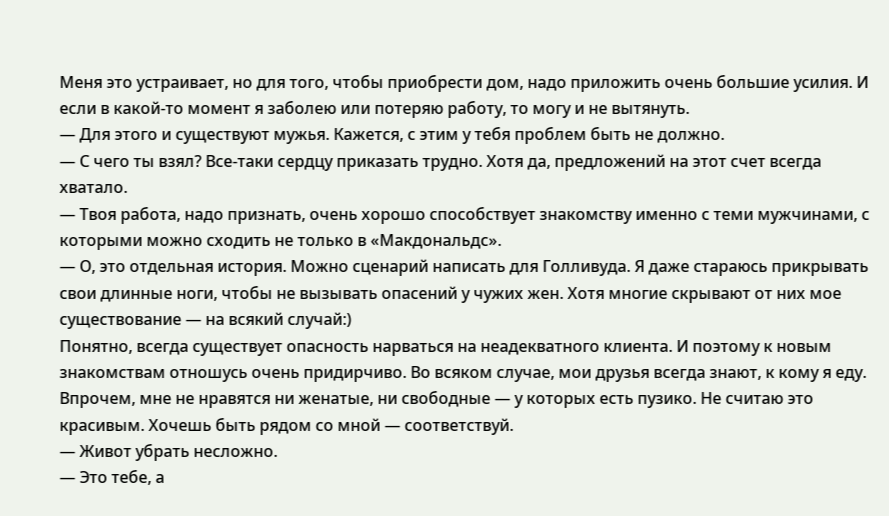Меня это устраивает, но для того, чтобы приобрести дом, надо приложить очень большие усилия. И если в какой-то момент я заболею или потеряю работу, то могу и не вытянуть.
— Для этого и существуют мужья. Кажется, с этим у тебя проблем быть не должно.
— С чего ты взял? Все-таки сердцу приказать трудно. Хотя да, предложений на этот счет всегда хватало.
— Твоя работа, надо признать, очень хорошо способствует знакомству именно с теми мужчинами, с которыми можно сходить не только в «Макдональдс».
— О, это отдельная история. Можно сценарий написать для Голливуда. Я даже стараюсь прикрывать свои длинные ноги, чтобы не вызывать опасений у чужих жен. Хотя многие скрывают от них мое существование — на всякий случай:)
Понятно, всегда существует опасность нарваться на неадекватного клиента. И поэтому к новым знакомствам отношусь очень придирчиво. Во всяком случае, мои друзья всегда знают, к кому я еду.
Впрочем, мне не нравятся ни женатые, ни свободные — у которых есть пузико. Не считаю это красивым. Хочешь быть рядом со мной — соответствуй.
— Живот убрать несложно.
— Это тебе, а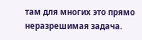там для многих это прямо неразрешимая задача.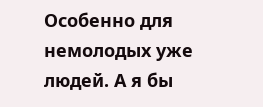Особенно для немолодых уже людей. А я бы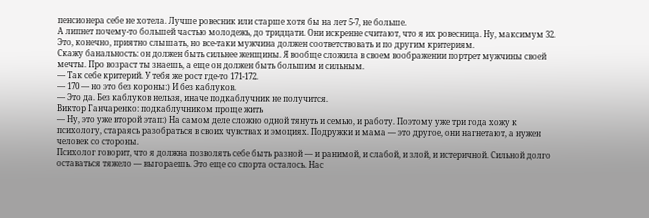пенсионера себе не хотела. Лучше ровесник или старше хотя бы на лет 5-7, не больше.
А липнет почему-то большей частью молодежь, до тридцати. Они искренне считают, что я их ровесница. Ну, максимум 32. Это, конечно, приятно слышать, но все-таки мужчина должен соответствовать и по другим критериям.
Скажу банальность: он должен быть сильнее женщины. Я вообще сложила в своем воображении портрет мужчины своей мечты. Про возраст ты знаешь, а еще он должен быть большим и сильным.
— Так себе критерий. У тебя же рост где-то 171-172.
— 170 — но это без короны:) И без каблуков.
— Это да. Без каблуков нельзя, иначе подкаблучник не получится.
Виктор Ганчаренко: подкаблучником проще жить
— Ну, это уже второй этап:) На самом деле сложно одной тянуть и семью, и работу. Поэтому уже три года хожу к психологу, стараясь разобраться в своих чувствах и эмоциях. Подружки и мама — это другое, они нагнетают, а нужен человек со стороны.
Психолог говорит, что я должна позволять себе быть разной — и ранимой, и слабой, и злой, и истеричной. Сильной долго оставаться тяжело — выгораешь. Это еще со спорта осталось. Нас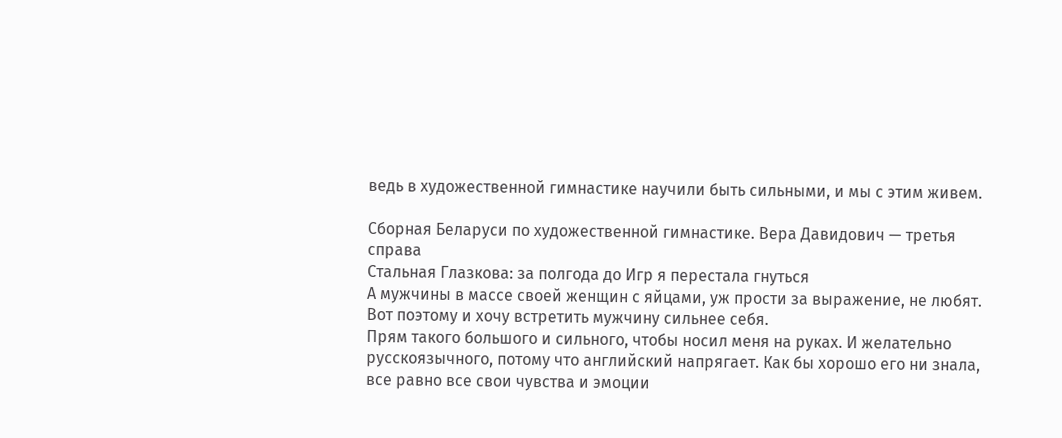ведь в художественной гимнастике научили быть сильными, и мы с этим живем.

Сборная Беларуси по художественной гимнастике. Вера Давидович — третья справа
Стальная Глазкова: за полгода до Игр я перестала гнуться
А мужчины в массе своей женщин с яйцами, уж прости за выражение, не любят. Вот поэтому и хочу встретить мужчину сильнее себя.
Прям такого большого и сильного, чтобы носил меня на руках. И желательно русскоязычного, потому что английский напрягает. Как бы хорошо его ни знала, все равно все свои чувства и эмоции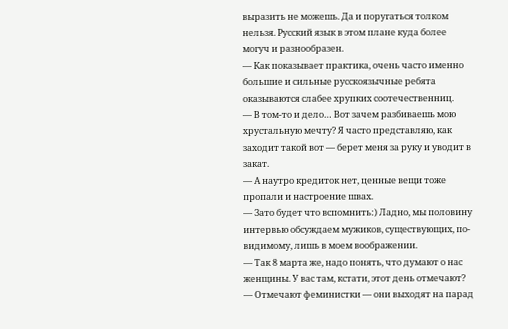выразить не можешь. Да и поругаться толком нельзя. Русский язык в этом плане куда более могуч и разнообразен.
— Как показывает практика, очень часто именно большие и сильные русскоязычные ребята оказываются слабее хрупких соотечественниц.
— В том-то и дело… Вот зачем разбиваешь мою хрустальную мечту? Я часто представляю, как заходит такой вот — берет меня за руку и уводит в закат.
— А наутро кредиток нет, ценные вещи тоже пропали и настроение швах.
— Зато будет что вспомнить:) Ладно, мы половину интервью обсуждаем мужиков, существующих, по-видимому, лишь в моем воображении.
— Так 8 марта же, надо понять, что думают о нас женщины. У вас там, кстати, этот день отмечают?
— Отмечают феминистки — они выходят на парад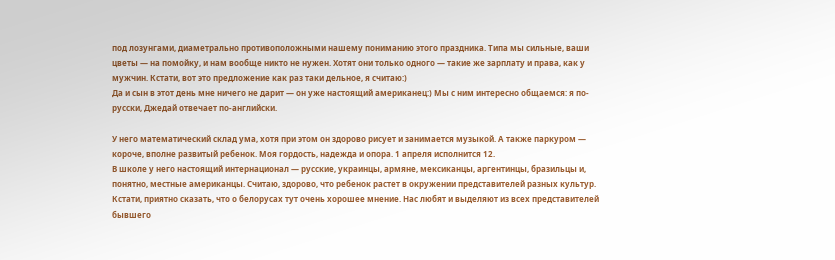под лозунгами, диаметрально противоположными нашему пониманию этого праздника. Типа мы сильные, ваши цветы — на помойку, и нам вообще никто не нужен. Хотят они только одного — такие же зарплату и права, как у мужчин. Кстати, вот это предложение как раз таки дельное, я считаю:)
Да и сын в этот день мне ничего не дарит — он уже настоящий американец:) Мы с ним интересно общаемся: я по-русски, Джедай отвечает по-английски.

У него математический склад ума, хотя при этом он здорово рисует и занимается музыкой. А также паркуром — короче, вполне развитый ребенок. Моя гордость, надежда и опора. 1 апреля исполнится 12.
В школе у него настоящий интернационал — русские, украинцы, армяне, мексиканцы, аргентинцы, бразильцы и, понятно, местные американцы. Считаю, здорово, что ребенок растет в окружении представителей разных культур.
Кстати, приятно сказать, что о белорусах тут очень хорошее мнение. Нас любят и выделяют из всех представителей бывшего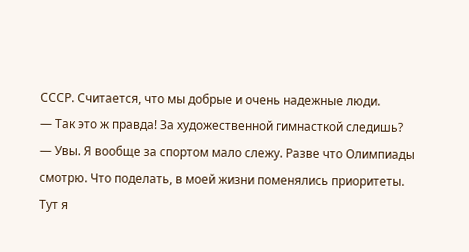СССР. Считается, что мы добрые и очень надежные люди.
— Так это ж правда! За художественной гимнасткой следишь?
— Увы. Я вообще за спортом мало слежу. Разве что Олимпиады смотрю. Что поделать, в моей жизни поменялись приоритеты.
Тут я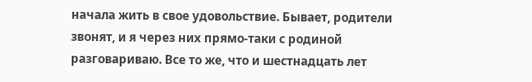начала жить в свое удовольствие. Бывает, родители звонят, и я через них прямо-таки с родиной разговариваю. Все то же, что и шестнадцать лет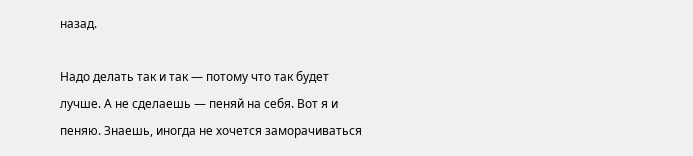назад.

Надо делать так и так — потому что так будет лучше. А не сделаешь — пеняй на себя. Вот я и пеняю. Знаешь, иногда не хочется заморачиваться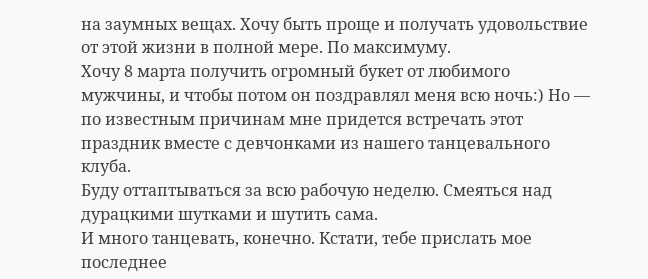на заумных вещах. Хочу быть проще и получать удовольствие от этой жизни в полной мере. По максимуму.
Хочу 8 марта получить огромный букет от любимого мужчины, и чтобы потом он поздравлял меня всю ночь:) Но — по известным причинам мне придется встречать этот праздник вместе с девчонками из нашего танцевального клуба.
Буду оттаптываться за всю рабочую неделю. Смеяться над дурацкими шутками и шутить сама.
И много танцевать, конечно. Кстати, тебе прислать мое последнее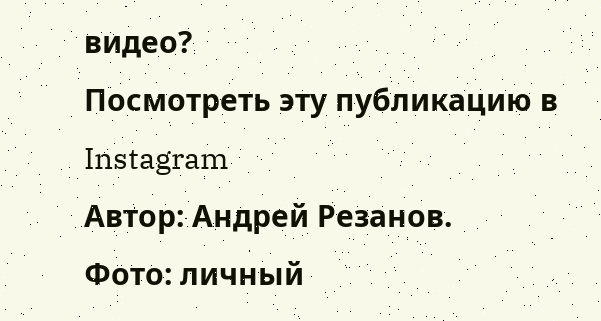видео?
Посмотреть эту публикацию в Instagram
Автор: Андрей Резанов.
Фото: личный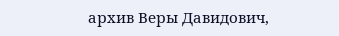архив Веры Давидович,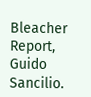Bleacher Report, Guido Sancilio.